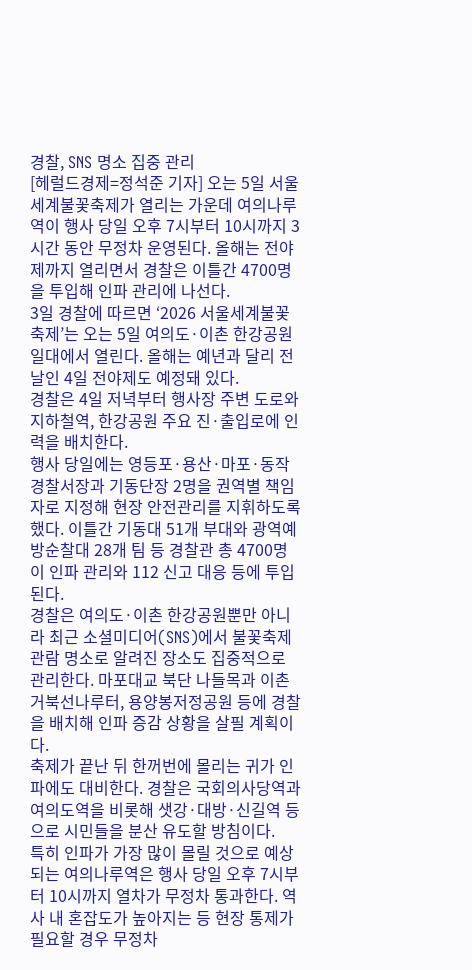경찰, SNS 명소 집중 관리
[헤럴드경제=정석준 기자] 오는 5일 서울세계불꽃축제가 열리는 가운데 여의나루역이 행사 당일 오후 7시부터 10시까지 3시간 동안 무정차 운영된다. 올해는 전야제까지 열리면서 경찰은 이틀간 4700명을 투입해 인파 관리에 나선다.
3일 경찰에 따르면 ‘2026 서울세계불꽃축제’는 오는 5일 여의도·이촌 한강공원 일대에서 열린다. 올해는 예년과 달리 전날인 4일 전야제도 예정돼 있다.
경찰은 4일 저녁부터 행사장 주변 도로와 지하철역, 한강공원 주요 진·출입로에 인력을 배치한다.
행사 당일에는 영등포·용산·마포·동작경찰서장과 기동단장 2명을 권역별 책임자로 지정해 현장 안전관리를 지휘하도록 했다. 이틀간 기동대 51개 부대와 광역예방순찰대 28개 팀 등 경찰관 총 4700명이 인파 관리와 112 신고 대응 등에 투입된다.
경찰은 여의도·이촌 한강공원뿐만 아니라 최근 소셜미디어(SNS)에서 불꽃축제 관람 명소로 알려진 장소도 집중적으로 관리한다. 마포대교 북단 나들목과 이촌 거북선나루터, 용양봉저정공원 등에 경찰을 배치해 인파 증감 상황을 살필 계획이다.
축제가 끝난 뒤 한꺼번에 몰리는 귀가 인파에도 대비한다. 경찰은 국회의사당역과 여의도역을 비롯해 샛강·대방·신길역 등으로 시민들을 분산 유도할 방침이다.
특히 인파가 가장 많이 몰릴 것으로 예상되는 여의나루역은 행사 당일 오후 7시부터 10시까지 열차가 무정차 통과한다. 역사 내 혼잡도가 높아지는 등 현장 통제가 필요할 경우 무정차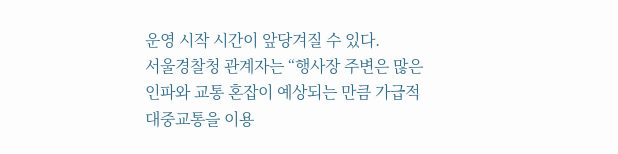운영 시작 시간이 앞당겨질 수 있다.
서울경찰청 관계자는 “행사장 주변은 많은 인파와 교통 혼잡이 예상되는 만큼 가급적 대중교통을 이용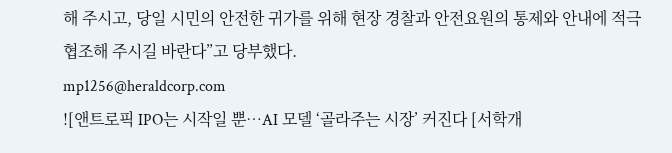해 주시고, 당일 시민의 안전한 귀가를 위해 현장 경찰과 안전요원의 통제와 안내에 적극 협조해 주시길 바란다”고 당부했다.
mp1256@heraldcorp.com
![앤트로픽 IPO는 시작일 뿐…AI 모델 ‘골라주는 시장’ 커진다 [서학개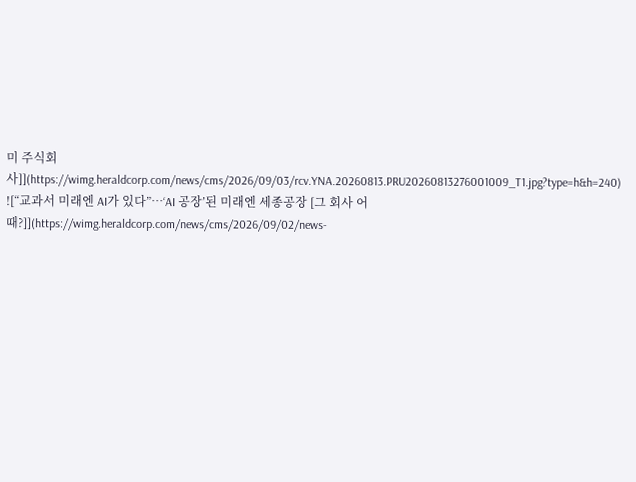미 주식회사]](https://wimg.heraldcorp.com/news/cms/2026/09/03/rcv.YNA.20260813.PRU20260813276001009_T1.jpg?type=h&h=240)
![“교과서 미래엔 AI가 있다”…‘AI 공장’된 미래엔 세종공장 [그 회사 어때?]](https://wimg.heraldcorp.com/news/cms/2026/09/02/news-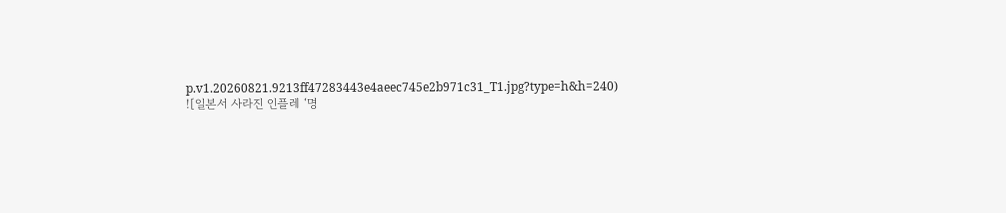p.v1.20260821.9213ff47283443e4aeec745e2b971c31_T1.jpg?type=h&h=240)
![일본서 사라진 인플레 ‘명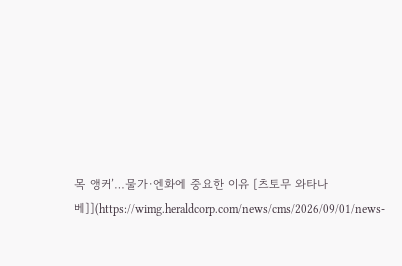목 앵커’…물가·엔화에 중요한 이유 [츠토무 와타나베]](https://wimg.heraldcorp.com/news/cms/2026/09/01/news-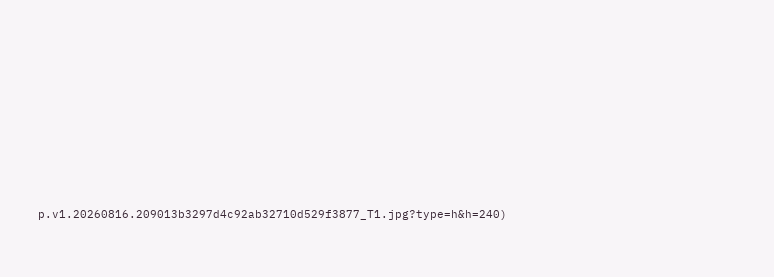p.v1.20260816.209013b3297d4c92ab32710d529f3877_T1.jpg?type=h&h=240)